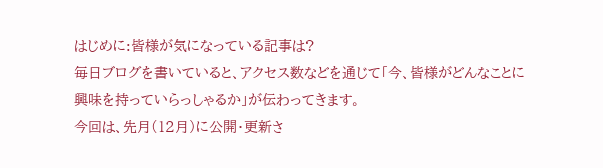はじめに:皆様が気になっている記事は?
毎日ブログを書いていると、アクセス数などを通じて「今、皆様がどんなことに興味を持っていらっしゃるか」が伝わってきます。
今回は、先月(12月)に公開・更新さ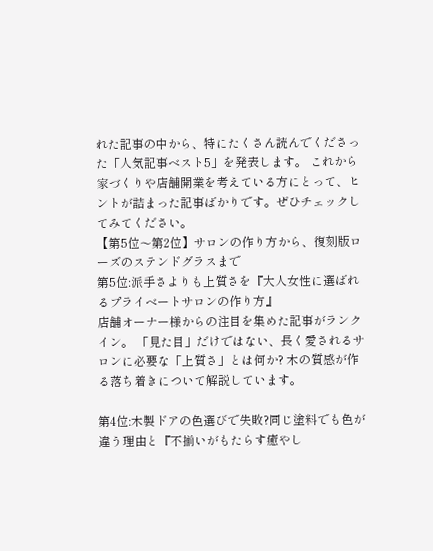れた記事の中から、特にたくさん読んでくださった「人気記事ベスト5」を発表します。 これから家づくりや店舗開業を考えている方にとって、ヒントが詰まった記事ばかりです。ぜひチェックしてみてください。
【第5位〜第2位】サロンの作り方から、復刻版ローズのステンドグラスまで
第5位:派手さよりも上質さを『大人女性に選ばれるプライベートサロンの作り方』
店舗オーナー様からの注目を集めた記事がランクイン。 「見た目」だけではない、長く愛されるサロンに必要な「上質さ」とは何か? 木の質感が作る落ち着きについて解説しています。

第4位:木製ドアの色選びで失敗?同じ塗料でも色が違う理由と『不揃いがもたらす癒やし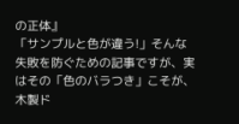の正体』
「サンプルと色が違う!」そんな失敗を防ぐための記事ですが、実はその「色のバラつき」こそが、木製ド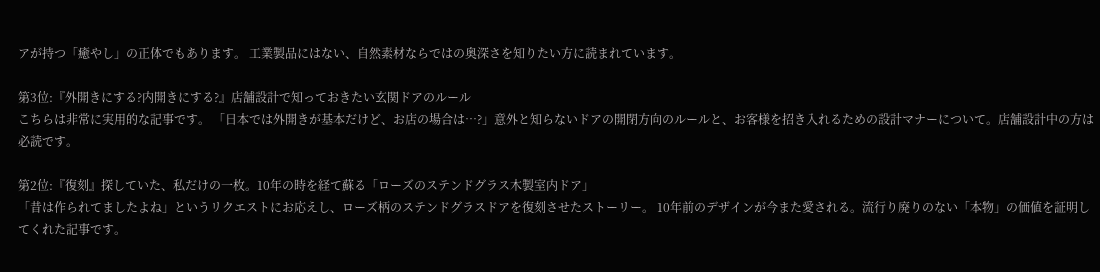アが持つ「癒やし」の正体でもあります。 工業製品にはない、自然素材ならではの奥深さを知りたい方に読まれています。

第3位:『外開きにする?内開きにする?』店舗設計で知っておきたい玄関ドアのルール
こちらは非常に実用的な記事です。 「日本では外開きが基本だけど、お店の場合は…?」意外と知らないドアの開閉方向のルールと、お客様を招き入れるための設計マナーについて。店舗設計中の方は必読です。

第2位:『復刻』探していた、私だけの一枚。10年の時を経て蘇る「ローズのステンドグラス木製室内ドア」
「昔は作られてましたよね」というリクエストにお応えし、ローズ柄のステンドグラスドアを復刻させたストーリー。 10年前のデザインが今また愛される。流行り廃りのない「本物」の価値を証明してくれた記事です。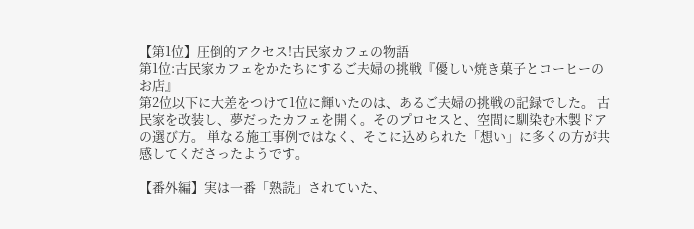【第1位】圧倒的アクセス!古民家カフェの物語
第1位:古民家カフェをかたちにするご夫婦の挑戦『優しい焼き菓子とコーヒーのお店』
第2位以下に大差をつけて1位に輝いたのは、あるご夫婦の挑戦の記録でした。 古民家を改装し、夢だったカフェを開く。そのプロセスと、空間に馴染む木製ドアの選び方。 単なる施工事例ではなく、そこに込められた「想い」に多くの方が共感してくださったようです。

【番外編】実は一番「熟読」されていた、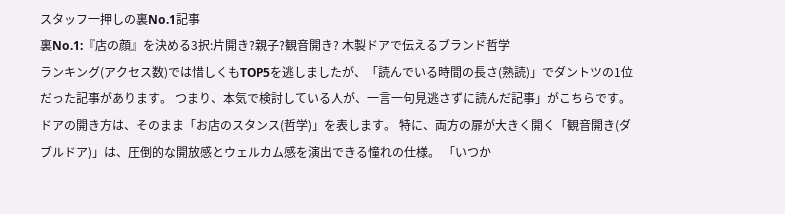スタッフ一押しの裏No.1記事
裏No.1:『店の顔』を決める3択:片開き?親子?観音開き? 木製ドアで伝えるブランド哲学
ランキング(アクセス数)では惜しくもTOP5を逃しましたが、「読んでいる時間の長さ(熟読)」でダントツの1位だった記事があります。 つまり、本気で検討している人が、一言一句見逃さずに読んだ記事」がこちらです。
ドアの開き方は、そのまま「お店のスタンス(哲学)」を表します。 特に、両方の扉が大きく開く「観音開き(ダブルドア)」は、圧倒的な開放感とウェルカム感を演出できる憧れの仕様。 「いつか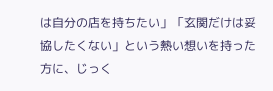は自分の店を持ちたい」「玄関だけは妥協したくない」という熱い想いを持った方に、じっく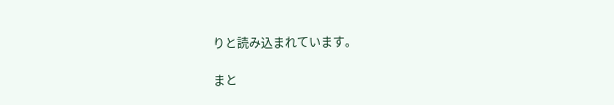りと読み込まれています。

まと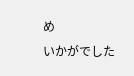め
いかがでした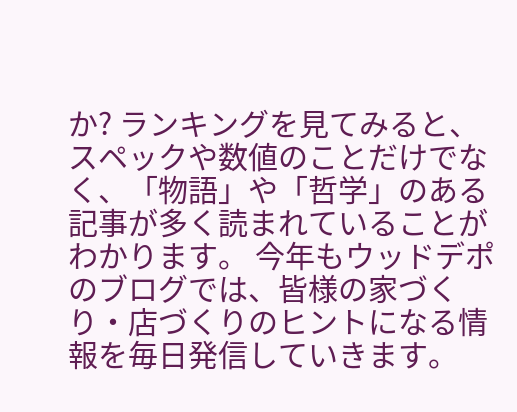か? ランキングを見てみると、スペックや数値のことだけでなく、「物語」や「哲学」のある記事が多く読まれていることがわかります。 今年もウッドデポのブログでは、皆様の家づくり・店づくりのヒントになる情報を毎日発信していきます。